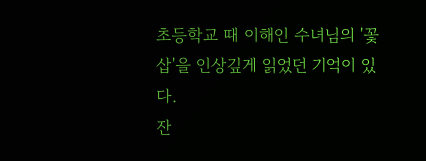초등학교 때 이해인 수녀님의 '꽃삽'을 인상깊게 읽었던 기억이 있다.
잔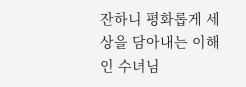잔하니 평화롭게 세상을 담아내는 이해인 수녀님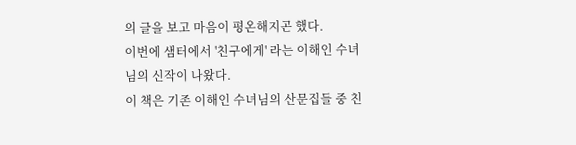의 글을 보고 마음이 평온해지곤 했다.
이번에 샘터에서 '친구에게' 라는 이해인 수녀님의 신작이 나왔다.
이 책은 기존 이해인 수녀님의 산문집들 중 친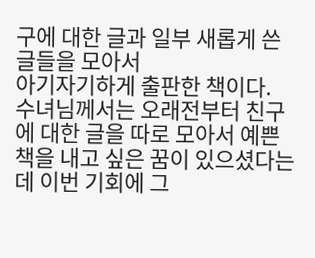구에 대한 글과 일부 새롭게 쓴 글들을 모아서
아기자기하게 출판한 책이다. 수녀님께서는 오래전부터 친구에 대한 글을 따로 모아서 예쁜 책을 내고 싶은 꿈이 있으셨다는데 이번 기회에 그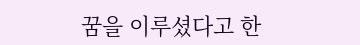꿈을 이루셨다고 한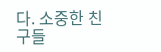다. 소중한 친구들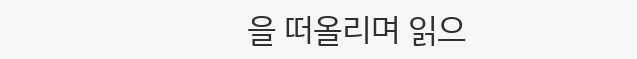을 떠올리며 읽으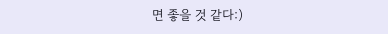면 좋을 것 같다:)